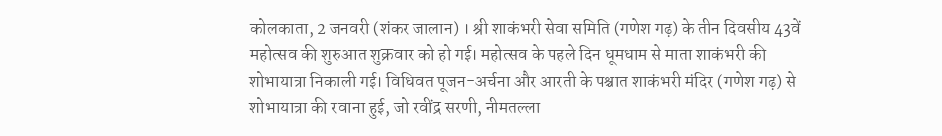कोलकाता, 2 जनवरी (शंकर जालान) । श्री शाकंभरी सेवा समिति (गणेश गढ़) के तीन दिवसीय 43वें महोत्सव की शुरुआत शुक्रवार को हो गई। महोत्सव के पहले दिन धूमधाम से माता शाकंभरी की शोभायात्रा निकाली गई। विधिवत पूजन-अर्चना और आरती के पश्चात शाकंभरी मंदिर (गणेश गढ़) से शोभायात्रा की रवाना हुई, जो रवींद्र सरणी, नीमतल्ला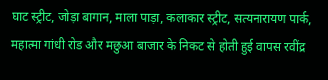घाट स्ट्रीट, जोड़ा बागान, माला पाड़ा, कलाकार स्ट्रीट, सत्यनारायण पार्क, महात्मा गांधी रोड और मछुआ बाजार के निकट से होती हुई वापस रवींद्र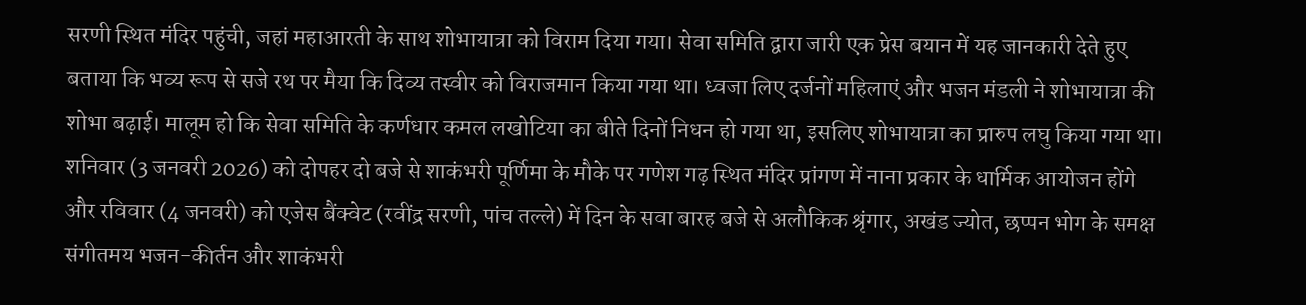सरणी स्थित मंदिर पहुंची, जहां महाआरती के साथ शोभायात्रा को विराम दिया गया। सेवा समिति द्वारा जारी एक प्रेस बयान में यह जानकारी देते हुए बताया कि भव्य रूप से सजे रथ पर मैया कि दिव्य तस्वीर को विराजमान किया गया था। ध्वजा लिए दर्जनों महिलाएं और भजन मंडली ने शोभायात्रा की शोभा बढ़ाई। मालूम हो कि सेवा समिति के कर्णधार कमल लखोटिया का बीते दिनों निधन हो गया था, इसलिए शोभायात्रा का प्रारुप लघु किया गया था। शनिवार (3 जनवरी 2026) को दोपहर दो बजे से शाकंभरी पूर्णिमा के मौके पर गणेश गढ़ स्थित मंदिर प्रांगण में नाना प्रकार के धार्मिक आयोजन होंगे और रविवार (4 जनवरी) को एजेस बैंक्वेट (रवींद्र सरणी, पांच तल्ले) में दिन के सवा बारह बजे से अलौकिक श्रृंगार, अखंड ज्योत, छप्पन भोग के समक्ष संगीतमय भजन-कीर्तन और शाकंभरी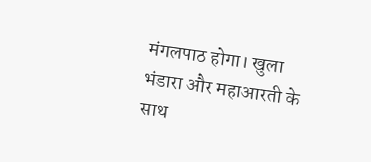मंगलपाठ होगा। खुला भंडारा और महाआरती के साथ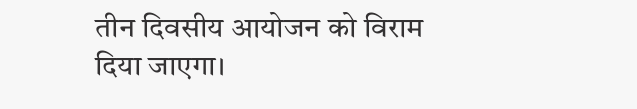तीन दिवसीय आयोजन को विराम दिया जाएगा।